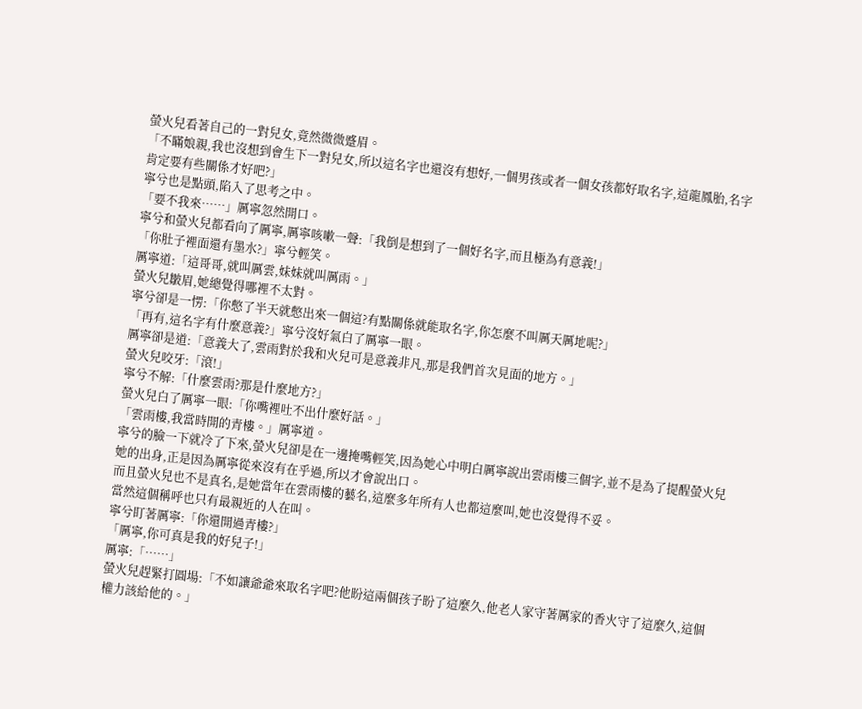螢火兒看著自己的一對兒女,竟然微微蹙眉。
「不瞞娘親,我也沒想到會生下一對兒女,所以這名字也還沒有想好,一個男孩或者一個女孩都好取名字,這龍鳳胎,名字肯定要有些關係才好吧?」
寧兮也是點頭,陷入了思考之中。
「要不我來……」厲寧忽然開口。
寧兮和螢火兒都看向了厲寧,厲寧咳嗽一聲:「我倒是想到了一個好名字,而且極為有意義!」
「你肚子裡面還有墨水?」寧兮輕笑。
厲寧道:「這哥哥,就叫厲雲,妹妹就叫厲雨。」
螢火兒皺眉,她總覺得哪裡不太對。
寧兮卻是一愣:「你憋了半天就憋出來一個這?有點關係就能取名字,你怎麼不叫厲天厲地呢?」
「再有,這名字有什麼意義?」寧兮沒好氣白了厲寧一眼。
厲寧卻是道:「意義大了,雲雨對於我和火兒可是意義非凡,那是我們首次見面的地方。」
螢火兒咬牙:「滾!」
寧兮不解:「什麼雲雨?那是什麼地方?」
螢火兒白了厲寧一眼:「你嘴裡吐不出什麼好話。」
「雲雨樓,我當時開的青樓。」厲寧道。
寧兮的臉一下就冷了下來,螢火兒卻是在一邊掩嘴輕笑,因為她心中明白厲寧說出雲雨樓三個字,並不是為了提醒螢火兒她的出身,正是因為厲寧從來沒有在乎過,所以才會說出口。
而且螢火兒也不是真名,是她當年在雲雨樓的藝名,這麼多年所有人也都這麼叫,她也沒覺得不妥。
當然這個稱呼也只有最親近的人在叫。
寧兮盯著厲寧:「你還開過青樓?」
「厲寧,你可真是我的好兒子!」
厲寧:「……」
螢火兒趕緊打圓場:「不如讓爺爺來取名字吧?他盼這兩個孩子盼了這麼久,他老人家守著厲家的香火守了這麼久,這個權力該給他的。」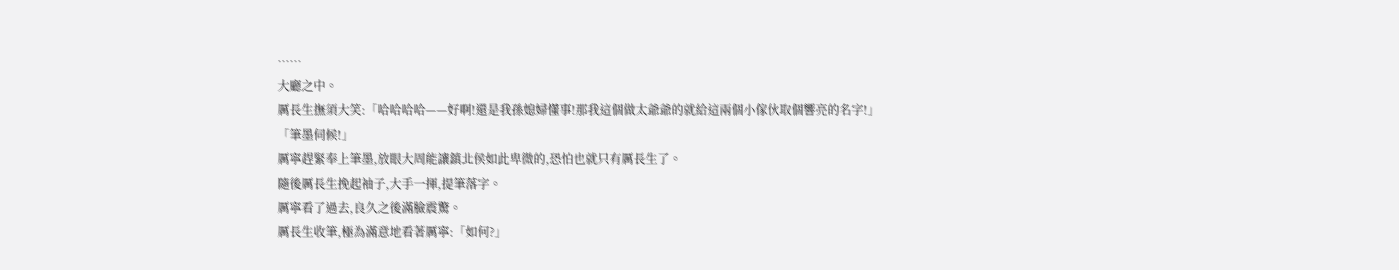……
大廳之中。
厲長生撫須大笑:「哈哈哈哈——好啊!還是我孫媳婦懂事!那我這個做太爺爺的就給這兩個小傢伙取個響亮的名字!」
「筆墨伺候!」
厲寧趕緊奉上筆墨,放眼大周能讓鎮北侯如此卑微的,恐怕也就只有厲長生了。
隨後厲長生挽起袖子,大手一揮,提筆落字。
厲寧看了過去,良久之後滿臉震驚。
厲長生收筆,極為滿意地看著厲寧:「如何?」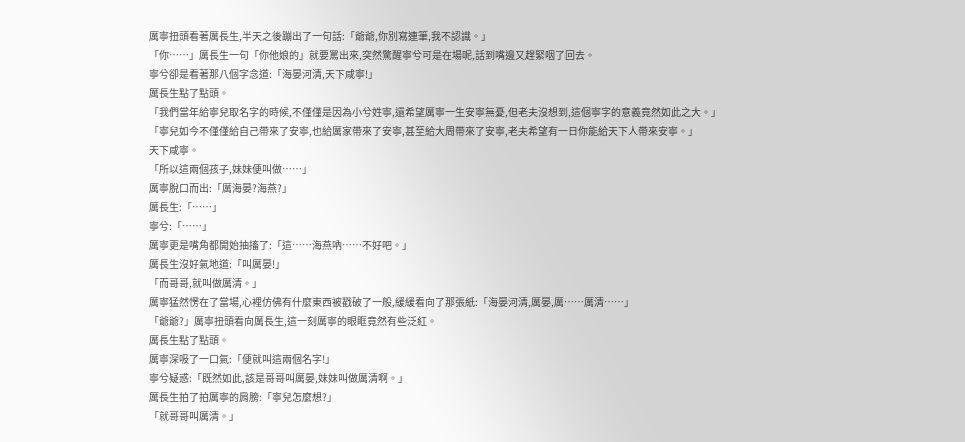厲寧扭頭看著厲長生,半天之後蹦出了一句話:「爺爺,你別寫連筆,我不認識。」
「你……」厲長生一句「你他娘的」就要罵出來,突然驚醒寧兮可是在場呢,話到嘴邊又趕緊咽了回去。
寧兮卻是看著那八個字念道:「海晏河清,天下咸寧!」
厲長生點了點頭。
「我們當年給寧兒取名字的時候,不僅僅是因為小兮姓寧,還希望厲寧一生安寧無憂,但老夫沒想到,這個寧字的意義竟然如此之大。」
「寧兒如今不僅僅給自己帶來了安寧,也給厲家帶來了安寧,甚至給大周帶來了安寧,老夫希望有一日你能給天下人帶來安寧。」
天下咸寧。
「所以這兩個孩子,妹妹便叫做……」
厲寧脫口而出:「厲海晏?海燕?」
厲長生:「……」
寧兮:「……」
厲寧更是嘴角都開始抽搐了:「這……海燕吶……不好吧。」
厲長生沒好氣地道:「叫厲晏!」
「而哥哥,就叫做厲清。」
厲寧猛然愣在了當場,心裡仿佛有什麼東西被戳破了一般,緩緩看向了那張紙:「海晏河清,厲晏,厲……厲清……」
「爺爺?」厲寧扭頭看向厲長生,這一刻厲寧的眼眶竟然有些泛紅。
厲長生點了點頭。
厲寧深吸了一口氣:「便就叫這兩個名字!」
寧兮疑惑:「既然如此,該是哥哥叫厲晏,妹妹叫做厲清啊。」
厲長生拍了拍厲寧的肩膀:「寧兒怎麼想?」
「就哥哥叫厲清。」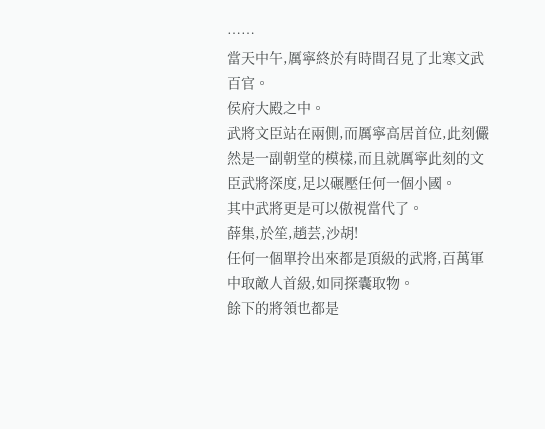……
當天中午,厲寧終於有時間召見了北寒文武百官。
侯府大殿之中。
武將文臣站在兩側,而厲寧高居首位,此刻儼然是一副朝堂的模樣,而且就厲寧此刻的文臣武將深度,足以碾壓任何一個小國。
其中武將更是可以傲視當代了。
薛集,於笙,趙芸,沙胡!
任何一個單拎出來都是頂級的武將,百萬軍中取敵人首級,如同探囊取物。
餘下的將領也都是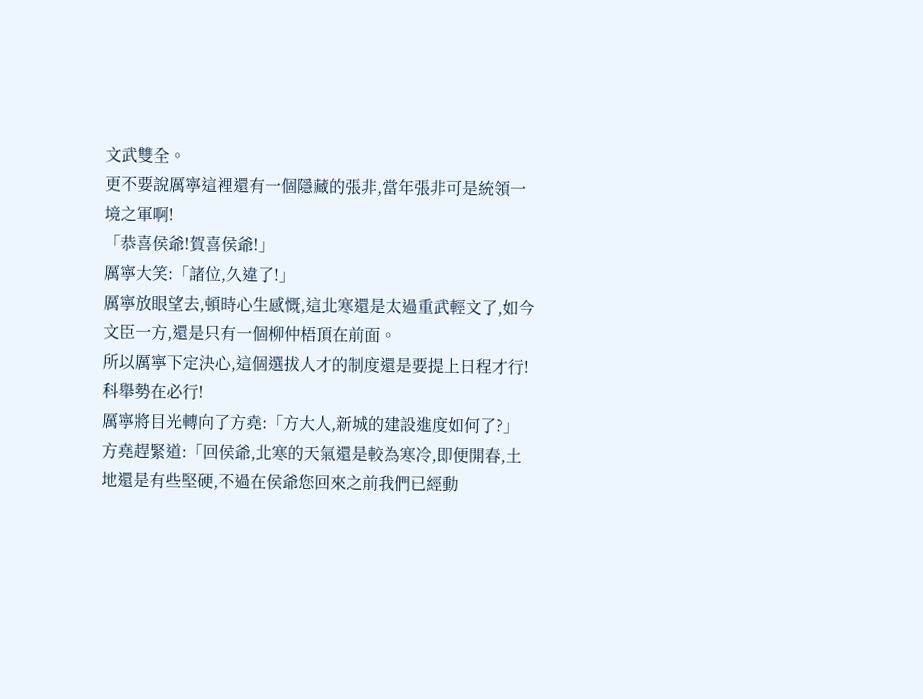文武雙全。
更不要說厲寧這裡還有一個隱藏的張非,當年張非可是統領一境之軍啊!
「恭喜侯爺!賀喜侯爺!」
厲寧大笑:「諸位,久違了!」
厲寧放眼望去,頓時心生感慨,這北寒還是太過重武輕文了,如今文臣一方,還是只有一個柳仲梧頂在前面。
所以厲寧下定決心,這個選拔人才的制度還是要提上日程才行!
科舉勢在必行!
厲寧將目光轉向了方堯:「方大人,新城的建設進度如何了?」
方堯趕緊道:「回侯爺,北寒的天氣還是較為寒冷,即便開春,土地還是有些堅硬,不過在侯爺您回來之前我們已經動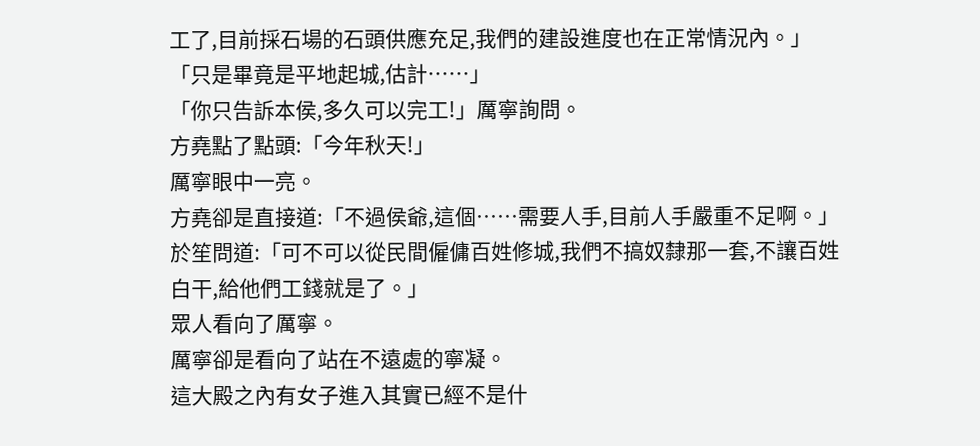工了,目前採石場的石頭供應充足,我們的建設進度也在正常情況內。」
「只是畢竟是平地起城,估計……」
「你只告訴本侯,多久可以完工!」厲寧詢問。
方堯點了點頭:「今年秋天!」
厲寧眼中一亮。
方堯卻是直接道:「不過侯爺,這個……需要人手,目前人手嚴重不足啊。」
於笙問道:「可不可以從民間僱傭百姓修城,我們不搞奴隸那一套,不讓百姓白干,給他們工錢就是了。」
眾人看向了厲寧。
厲寧卻是看向了站在不遠處的寧凝。
這大殿之內有女子進入其實已經不是什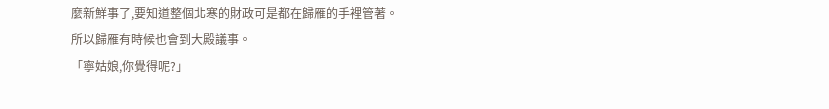麼新鮮事了,要知道整個北寒的財政可是都在歸雁的手裡管著。
所以歸雁有時候也會到大殿議事。
「寧姑娘,你覺得呢?」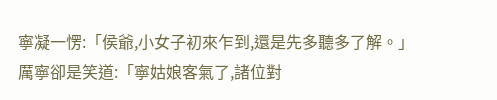寧凝一愣:「侯爺,小女子初來乍到,還是先多聽多了解。」
厲寧卻是笑道:「寧姑娘客氣了,諸位對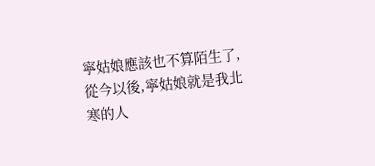寧姑娘應該也不算陌生了,從今以後,寧姑娘就是我北寒的人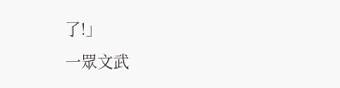了!」
一眾文武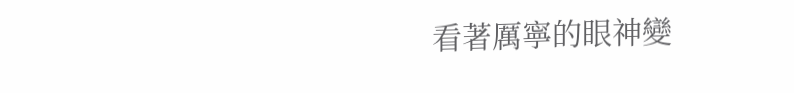看著厲寧的眼神變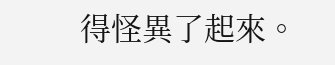得怪異了起來。